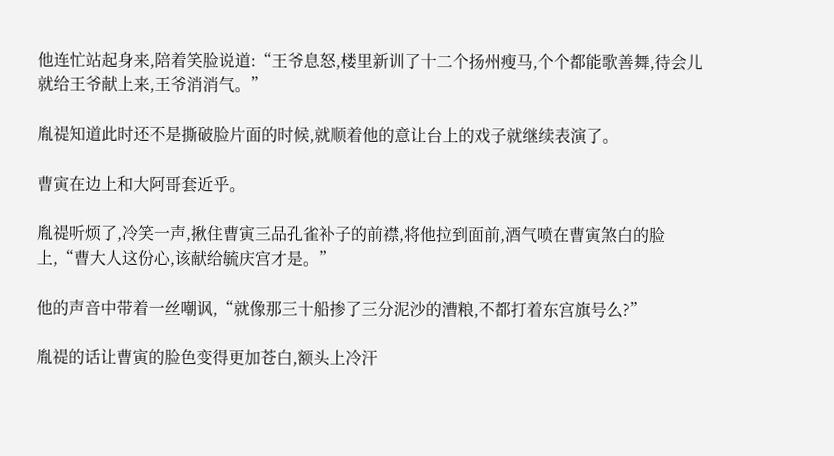他连忙站起身来,陪着笑脸说道:“王爷息怒,楼里新训了十二个扬州瘦马,个个都能歌善舞,待会儿就给王爷献上来,王爷消消气。”

胤禔知道此时还不是撕破脸片面的时候,就顺着他的意让台上的戏子就继续表演了。

曹寅在边上和大阿哥套近乎。

胤禔听烦了,冷笑一声,揪住曹寅三品孔雀补子的前襟,将他拉到面前,酒气喷在曹寅煞白的脸上,“曹大人这份心,该献给毓庆宫才是。”

他的声音中带着一丝嘲讽,“就像那三十船掺了三分泥沙的漕粮,不都打着东宫旗号么?”

胤禔的话让曹寅的脸色变得更加苍白,额头上冷汗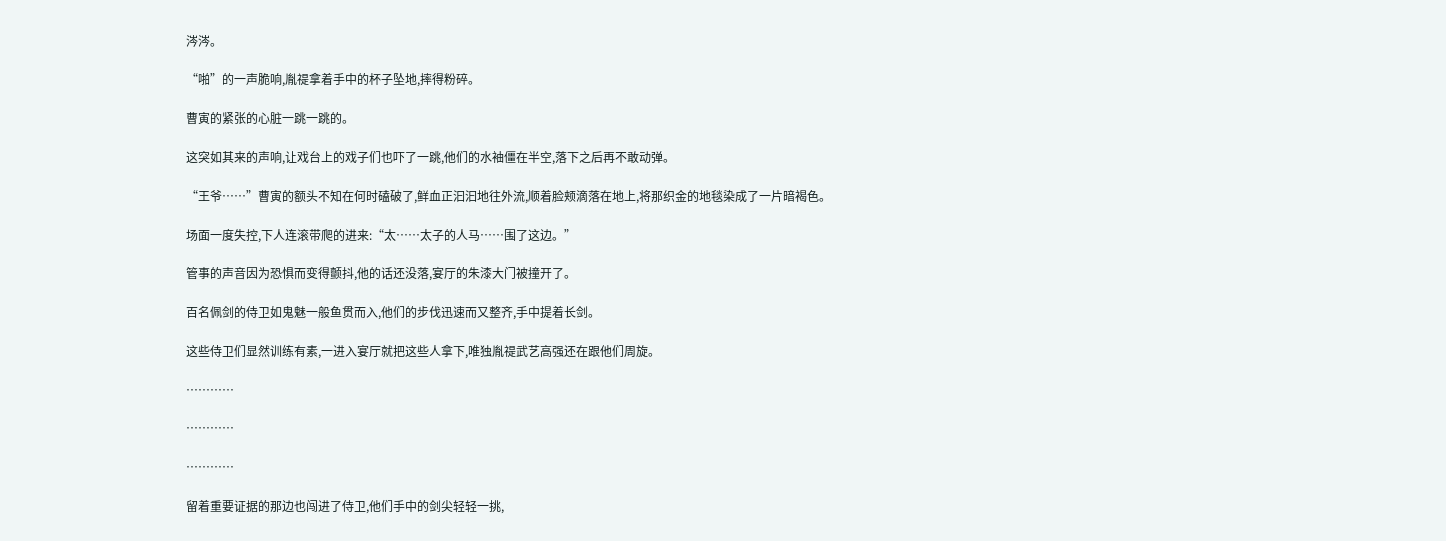涔涔。

“啪”的一声脆响,胤禔拿着手中的杯子坠地,摔得粉碎。

曹寅的紧张的心脏一跳一跳的。

这突如其来的声响,让戏台上的戏子们也吓了一跳,他们的水袖僵在半空,落下之后再不敢动弹。

“王爷……”曹寅的额头不知在何时磕破了,鲜血正汩汩地往外流,顺着脸颊滴落在地上,将那织金的地毯染成了一片暗褐色。

场面一度失控,下人连滚带爬的进来:“太……太子的人马……围了这边。”

管事的声音因为恐惧而变得颤抖,他的话还没落,宴厅的朱漆大门被撞开了。

百名佩剑的侍卫如鬼魅一般鱼贯而入,他们的步伐迅速而又整齐,手中提着长剑。

这些侍卫们显然训练有素,一进入宴厅就把这些人拿下,唯独胤禔武艺高强还在跟他们周旋。

…………

…………

…………

留着重要证据的那边也闯进了侍卫,他们手中的剑尖轻轻一挑,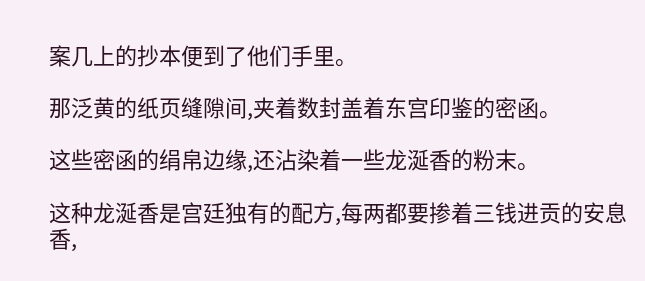案几上的抄本便到了他们手里。

那泛黄的纸页缝隙间,夹着数封盖着东宫印鉴的密函。

这些密函的绢帛边缘,还沾染着一些龙涎香的粉末。

这种龙涎香是宫廷独有的配方,每两都要掺着三钱进贡的安息香,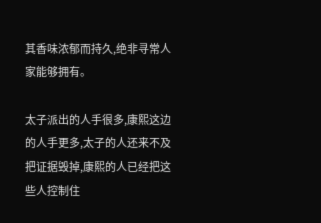其香味浓郁而持久,绝非寻常人家能够拥有。

太子派出的人手很多,康熙这边的人手更多,太子的人还来不及把证据毁掉,康熙的人已经把这些人控制住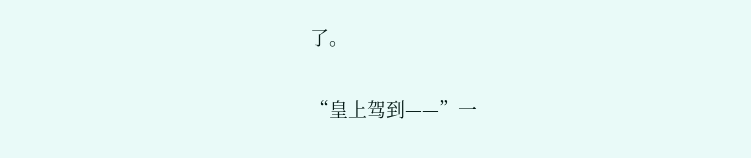了。

“皇上驾到——”一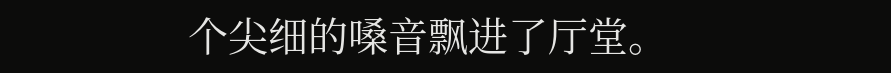个尖细的嗓音飘进了厅堂。